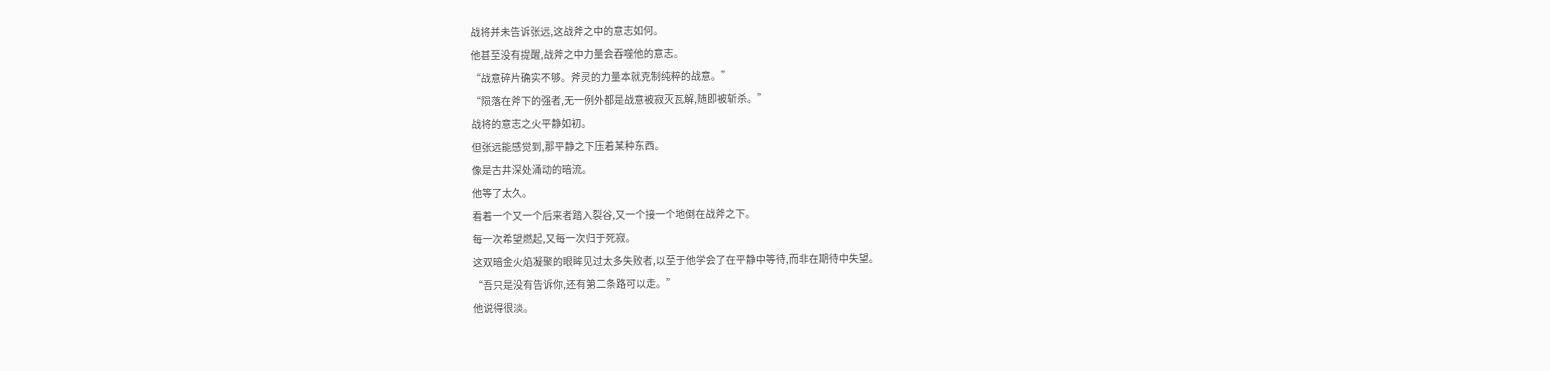战将并未告诉张远,这战斧之中的意志如何。
他甚至没有提醒,战斧之中力量会吞噬他的意志。
“战意碎片确实不够。斧灵的力量本就克制纯粹的战意。”
“陨落在斧下的强者,无一例外都是战意被寂灭瓦解,随即被斩杀。”
战将的意志之火平静如初。
但张远能感觉到,那平静之下压着某种东西。
像是古井深处涌动的暗流。
他等了太久。
看着一个又一个后来者踏入裂谷,又一个接一个地倒在战斧之下。
每一次希望燃起,又每一次归于死寂。
这双暗金火焰凝聚的眼眸见过太多失败者,以至于他学会了在平静中等待,而非在期待中失望。
“吾只是没有告诉你,还有第二条路可以走。”
他说得很淡。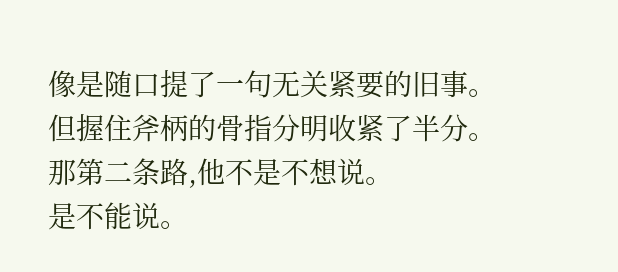像是随口提了一句无关紧要的旧事。
但握住斧柄的骨指分明收紧了半分。
那第二条路,他不是不想说。
是不能说。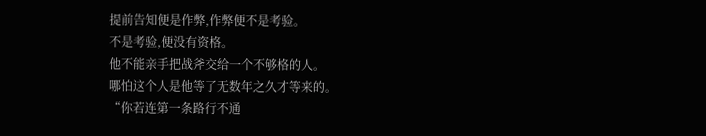提前告知便是作弊,作弊便不是考验。
不是考验,便没有资格。
他不能亲手把战斧交给一个不够格的人。
哪怕这个人是他等了无数年之久才等来的。
“你若连第一条路行不通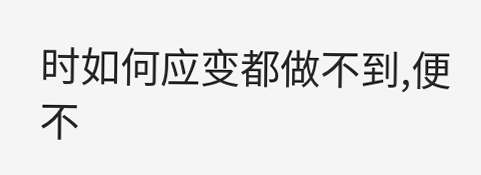时如何应变都做不到,便不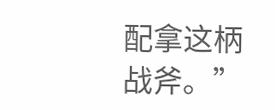配拿这柄战斧。”